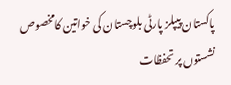پاکستان پیپلز پارٹی بلوچستان کی خواتین کامخصوص نشستوں پر تحفظات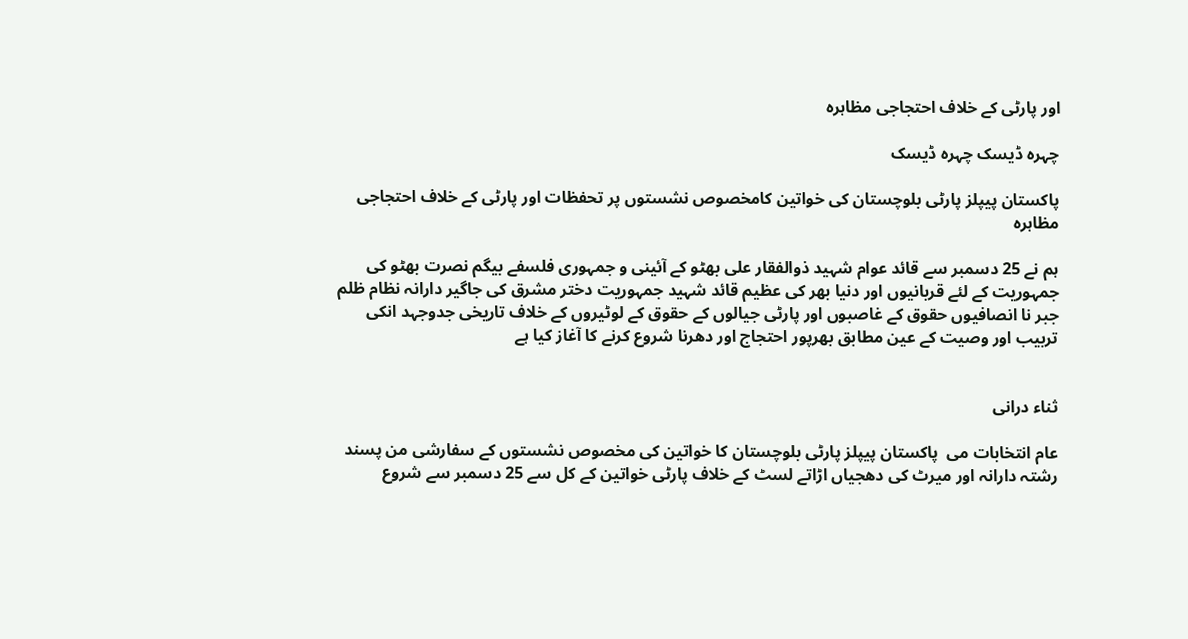اور پارٹی کے خلاف احتجاجی مظاہرہ

چہرہ ڈیسک چہرہ ڈیسک

پاکستان پیپلز پارٹی بلوچستان کی خواتین کامخصوص نشستوں پر تحفظات اور پارٹی کے خلاف احتجاجی مظاہرہ

ہم نے 25 دسمبر سے قائد عوام شہید ذوالفقار علی بھٹو کے آئینی و جمہوری فلسفے بیگم نصرت بھٹو کی جمہوریت کے لئے قربانیوں اور دنیا بھر کی عظیم قائد شہید جمہوریت دختر مشرق کی جاگیر دارانہ نظام ظلم جبر نا انصافیوں حقوق کے غاصبوں اور پارٹی جیالوں کے حقوق کے لوٹیروں کے خلاف تاریخی جدوجہد انکی تربیب اور وصیت کے عین مطابق بھرپور احتجاج اور دھرنا شروع کرنے کا آغاز کیا ہے


ثناء درانی

عام انتخابات می  پاکستان پیپلز پارٹی بلوچستان کا خواتین کی مخصوص نشستوں کے سفارشی من پسند رشتہ دارانہ اور میرٹ کی دھجیاں اڑاتے لسٹ کے خلاف پارٹی خواتین کے کل سے 25 دسمبر سے شروع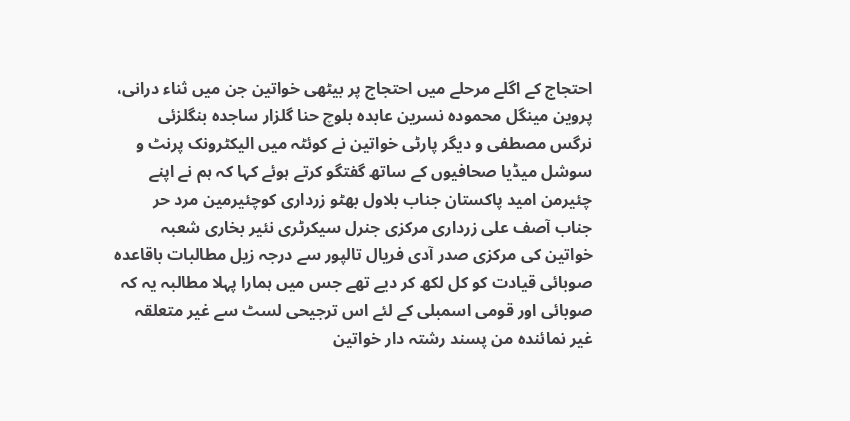احتجاج کے اگلے مرحلے میں احتجاج پر بیٹھی خواتین جن میں ثناء درانی، پروین مینگل محمودہ نسرین عابدہ بلوچ حنا گلزار ساجدہ بنگلزئی نرگس مصطفی و دیگر پارٹی خواتین نے کوئٹہ میں الیکٹرونک پرنٹ و سوشل میڈیا صحافیوں کے ساتھ گفتگو کرتے ہوئے کہا کہ ہم نے اپنے چئیرمن امید پاکستان جناب بلاول بھٹو زرداری کوچئیرمین مرد حر جناب آصف علی زرداری مرکزی جنرل سیکرٹری نئیر بخاری شعبہ خواتین کی مرکزی صدر آدی فریال تالپور سے درجہ زیل مطالبات باقاعدہ صوبائی قیادت کو کل لکھ کر دیے تھے جس میں ہمارا پہلا مطالبہ یہ کہ صوبائی اور قومی اسمبلی کے لئے اس ترجیحی لسٹ سے غیر متعلقہ غیر نمائندہ من پسند رشتہ دار خواتین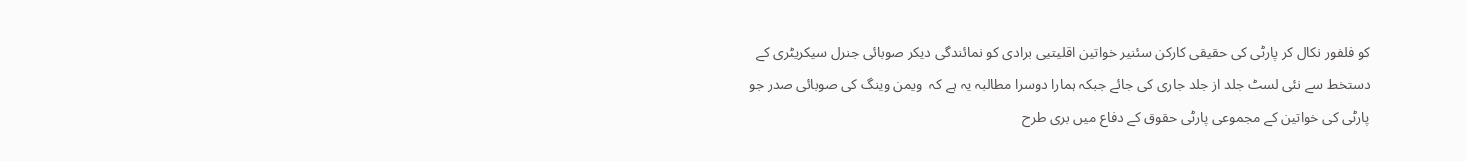کو فلفور نکال کر پارٹی کی حقیقی کارکن سئنیر خواتین اقلیتیی برادی کو نمائندگی دیکر صوبائی جنرل سیکریٹری کے دستخط سے نئی لسٹ جلد از جلد جاری کی جائے جبکہ ہمارا دوسرا مطالبہ یہ ہے کہ  ویمن وینگ کی صوبائی صدر جو پارٹی کی خواتین کے مجموعی پارٹی حقوق کے دفاع میں بری طرح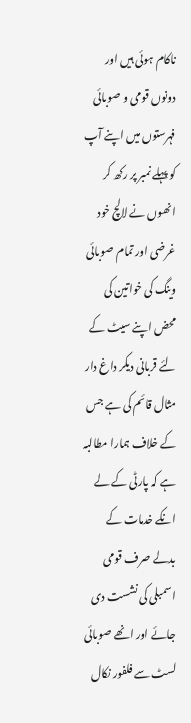ناکام ہوئی ہیں اور دونوں قومی و صوبائی فہرستوں میں اپنے آپ کو پہلے نمبر پر رکھ کر انھوں نے لالچ خود غرضی اور تمام صوبائی وینگ کی خواتین کی محض اپنے سیٹ کے لئے قربانی دیکر داغ دار مثال قائم کی ہے جس کے خلاف ہمارا مطالبہ ہے کہ پارٹی کے لے انکے خدمات کے بدلے صرف قومی اسمبلی کی نشست دی جائے اور انھے صوبائی لسٹ سے فلفور نکال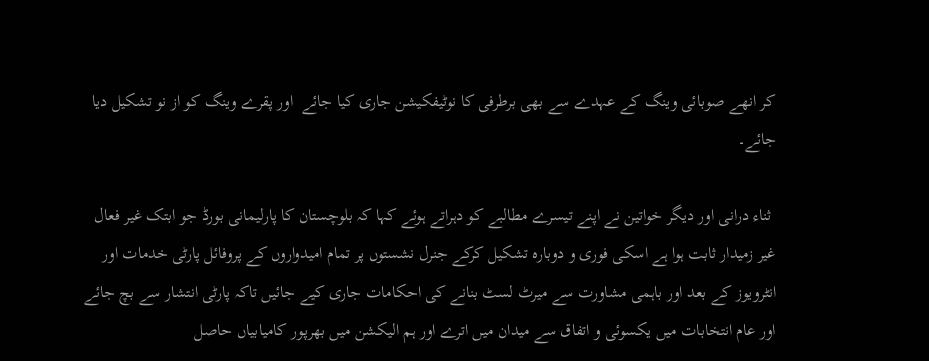کر انھے صوبائی وینگ کے عہدے سے بھی برطرفی کا نوٹیفکیشن جاری کیا جائے  اور پقرے وینگ کو از نو تشکیل دیا جائے۔

 ثناء درانی اور دیگر خواتین نے اپنے تیسرے مطالبے کو دہراتے ہوئے کہا کہ بلوچستان کا پارلیمانی بورڈ جو ابتک غیر فعال غیر زمیدار ثابت ہوا ہے اسکی فوری و دوبارہ تشکیل کرکے جنرل نشستوں پر تمام امیدواروں کے پروفائل پارٹی خدمات اور انٹرویوز کے بعد اور باہمی مشاورت سے میرٹ لسٹ بنانے کی احکامات جاری کیے جائیں تاکہ پارٹی انتشار سے بچ جائے اور عام انتخابات میں یکسوئی و اتفاق سے میدان میں اترے اور ہم الیکشن میں بھرپور کامیابیاں حاصل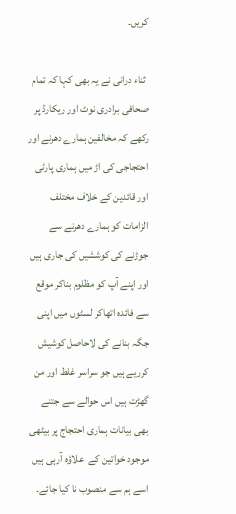کریں۔

 ثناء درانی نے یہ بھی کہا کہ تمام صحافی برادری نوٹ اور ریکارڈ پر رکھے کہ مخالفین ہمارے دھرنے اور احتجاجی کی اڑ میں ہماری پارٹی اور قائدین کے خلاف مختلف  الزامات کو ہمارے دھرنے سے جوڑنے کی کوششیں کی جاری ہیں اور اپنے آپ کو مظلوم بناکر موقع سے فائدہ اتھاکر لسٹوں میں اپنی جگہ بنانے کی لاحاصل کوشیش کرریے ہیں جو سراسر غلط اور من گھڑت ہیں اس حوالے سے جتنے بھی بیانات ہماری احتجاج پر بیٹھی موجود خواتین کے  علاؤہ آرہی ہیں اسے ہم سے منصوب نا کیا جائے۔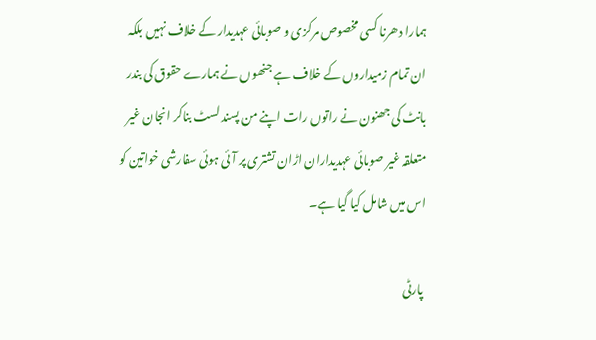ہمارا دھرنا کسی مخصوص مرکزی و صوبائی عہدیدار کے خلاف نہیں بلکہ ان تمام زمیداروں کے خلاف ہے جنھوں نے ہمارے حقوق کی بندر بانٹ کی جھنون نے راتوں رات اپنے من پسند لسٹ بناکر انجان غیر متعلقہ غیر صوبائی عہدیداران اڑان تشتری پر آئی ہوئی سفارشی خواتین کو اس میں شامل کیا گیا ہے۔

 پارٹی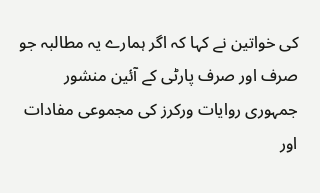کی خواتین نے کہا کہ اگر ہمارے یہ مطالبہ جو صرف اور صرف پارٹی کے آئین منشور جمہوری روایات ورکرز کی مجموعی مفادات اور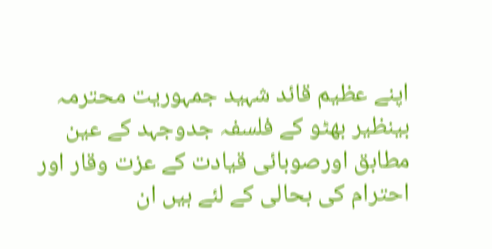اپنے عظیم قائد شہید جمہوریت محترمہ بینظیر بھٹو کے فلسفہ جدوجہد کے عین مطابق اورصوبائی قیادت کے عزت وقار اور احترام کی بحالی کے لئے ہیں ان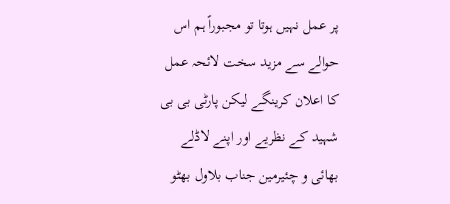پر عمل نہیں ہوتا تو مجبوراً ہم اس حوالے سے مزید سخت لائحہ عمل کا اعلان کرینگے لیکن پارٹی بی بی شہید کے نظریے اور اپنے لاڈلے بھائی و چئیرمین جناب بلاول بھٹو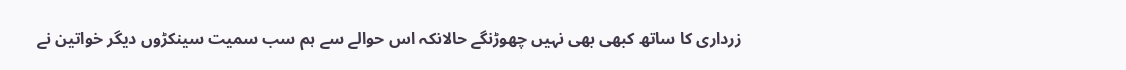زرداری کا ساتھ کبھی بھی نہیں چھوڑنگے حالانکہ اس حوالے سے ہم سب سمیت سینکڑوں دیگر خواتین نے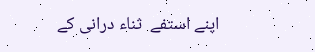اپنے استفے  ثناء درانی کے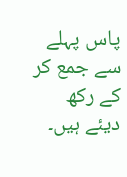پاس پہلے سے جمع کر کے رکھ دیئے ہیں۔